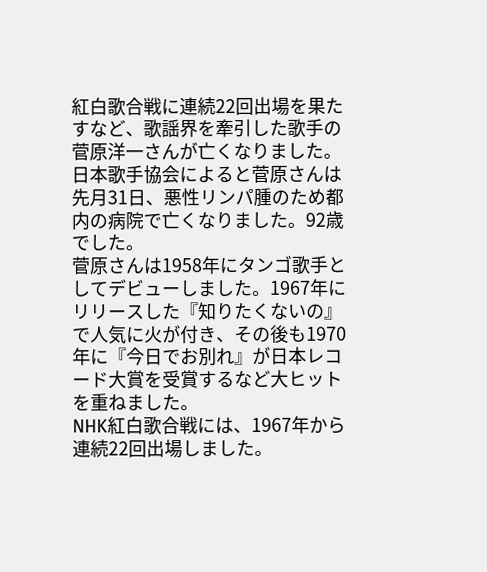紅白歌合戦に連続22回出場を果たすなど、歌謡界を牽引した歌手の菅原洋一さんが亡くなりました。
日本歌手協会によると菅原さんは先月31日、悪性リンパ腫のため都内の病院で亡くなりました。92歳でした。
菅原さんは1958年にタンゴ歌手としてデビューしました。1967年にリリースした『知りたくないの』で人気に火が付き、その後も1970年に『今日でお別れ』が日本レコード大賞を受賞するなど大ヒットを重ねました。
NHK紅白歌合戦には、1967年から連続22回出場しました。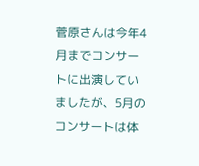菅原さんは今年4月までコンサートに出演していましたが、5月のコンサートは体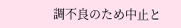調不良のため中止と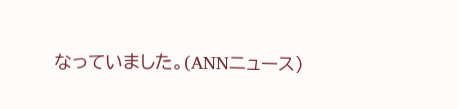なっていました。(ANNニュース)